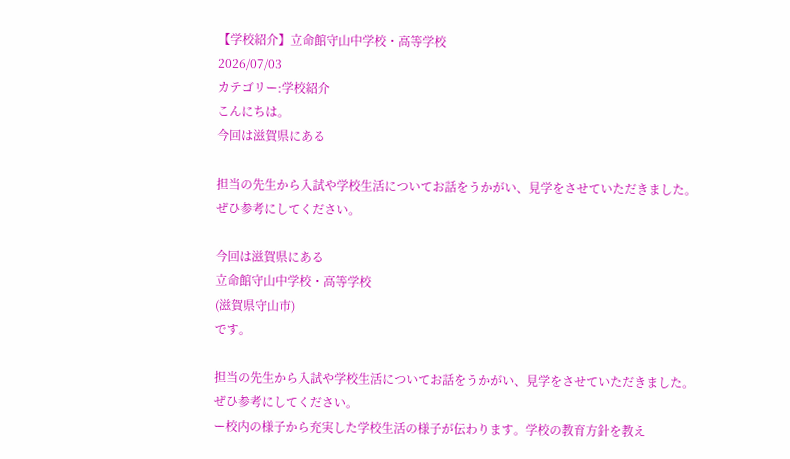【学校紹介】立命館守山中学校・高等学校
2026/07/03
カテゴリー:学校紹介
こんにちは。
今回は滋賀県にある

担当の先生から入試や学校生活についてお話をうかがい、見学をさせていただきました。
ぜひ参考にしてください。

今回は滋賀県にある
立命館守山中学校・高等学校
(滋賀県守山市)
です。

担当の先生から入試や学校生活についてお話をうかがい、見学をさせていただきました。
ぜひ参考にしてください。
ー校内の様子から充実した学校生活の様子が伝わります。学校の教育方針を教え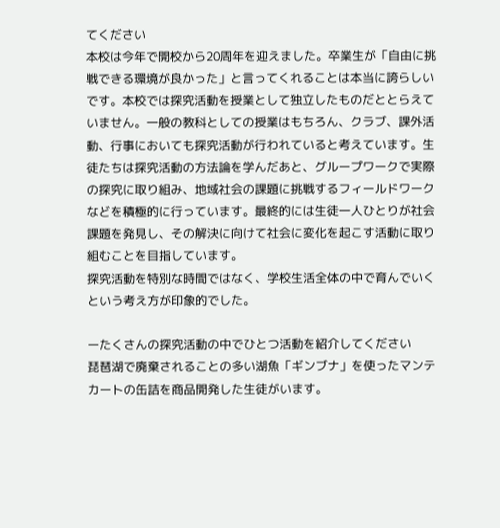てください
本校は今年で開校から20周年を迎えました。卒業生が「自由に挑戦できる環境が良かった」と言ってくれることは本当に誇らしいです。本校では探究活動を授業として独立したものだととらえていません。一般の教科としての授業はもちろん、クラブ、課外活動、行事においても探究活動が行われていると考えています。生徒たちは探究活動の方法論を学んだあと、グループワークで実際の探究に取り組み、地域社会の課題に挑戦するフィールドワークなどを積極的に行っています。最終的には生徒一人ひとりが社会課題を発見し、その解決に向けて社会に変化を起こす活動に取り組むことを目指しています。
探究活動を特別な時間ではなく、学校生活全体の中で育んでいくという考え方が印象的でした。

ーたくさんの探究活動の中でひとつ活動を紹介してください
琵琶湖で廃棄されることの多い湖魚「ギンブナ」を使ったマンテカートの缶詰を商品開発した生徒がいます。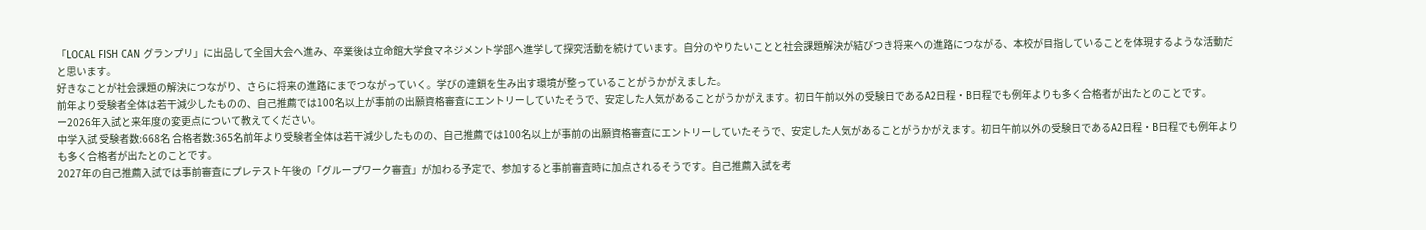「LOCAL FISH CAN グランプリ」に出品して全国大会へ進み、卒業後は立命館大学食マネジメント学部へ進学して探究活動を続けています。自分のやりたいことと社会課題解決が結びつき将来への進路につながる、本校が目指していることを体現するような活動だと思います。
好きなことが社会課題の解決につながり、さらに将来の進路にまでつながっていく。学びの連鎖を生み出す環境が整っていることがうかがえました。
前年より受験者全体は若干減少したものの、自己推薦では100名以上が事前の出願資格審査にエントリーしていたそうで、安定した人気があることがうかがえます。初日午前以外の受験日であるA2日程・B日程でも例年よりも多く合格者が出たとのことです。
ー2026年入試と来年度の変更点について教えてください。
中学入試 受験者数:668名 合格者数:365名前年より受験者全体は若干減少したものの、自己推薦では100名以上が事前の出願資格審査にエントリーしていたそうで、安定した人気があることがうかがえます。初日午前以外の受験日であるA2日程・B日程でも例年よりも多く合格者が出たとのことです。
2027年の自己推薦入試では事前審査にプレテスト午後の「グループワーク審査」が加わる予定で、参加すると事前審査時に加点されるそうです。自己推薦入試を考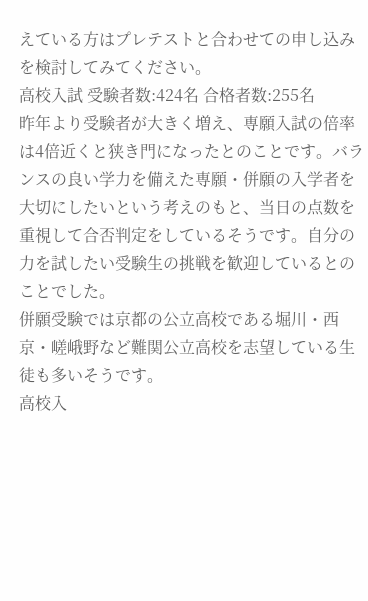えている方はプレテストと合わせての申し込みを検討してみてください。
高校入試 受験者数:424名 合格者数:255名
昨年より受験者が大きく増え、専願入試の倍率は4倍近くと狭き門になったとのことです。バランスの良い学力を備えた専願・併願の入学者を大切にしたいという考えのもと、当日の点数を重視して合否判定をしているそうです。自分の力を試したい受験生の挑戦を歓迎しているとのことでした。
併願受験では京都の公立高校である堀川・西京・嵯峨野など難関公立高校を志望している生徒も多いそうです。
高校入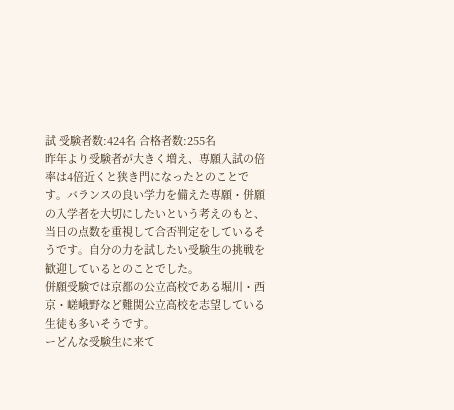試 受験者数:424名 合格者数:255名
昨年より受験者が大きく増え、専願入試の倍率は4倍近くと狭き門になったとのことです。バランスの良い学力を備えた専願・併願の入学者を大切にしたいという考えのもと、当日の点数を重視して合否判定をしているそうです。自分の力を試したい受験生の挑戦を歓迎しているとのことでした。
併願受験では京都の公立高校である堀川・西京・嵯峨野など難関公立高校を志望している生徒も多いそうです。
ーどんな受験生に来て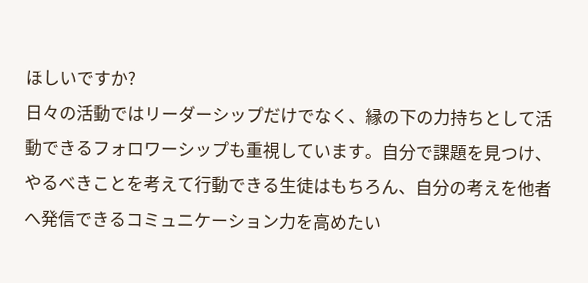ほしいですか?
日々の活動ではリーダーシップだけでなく、縁の下の力持ちとして活動できるフォロワーシップも重視しています。自分で課題を見つけ、やるべきことを考えて行動できる生徒はもちろん、自分の考えを他者へ発信できるコミュニケーション力を高めたい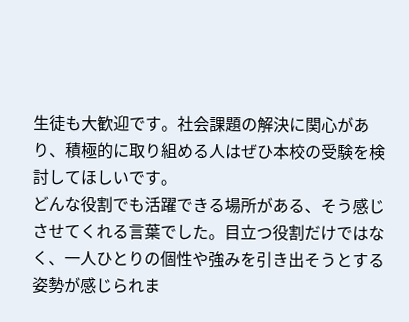生徒も大歓迎です。社会課題の解決に関心があり、積極的に取り組める人はぜひ本校の受験を検討してほしいです。
どんな役割でも活躍できる場所がある、そう感じさせてくれる言葉でした。目立つ役割だけではなく、一人ひとりの個性や強みを引き出そうとする姿勢が感じられま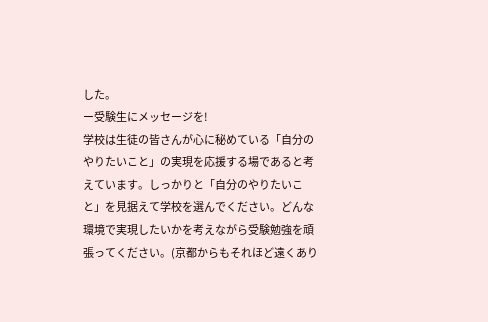した。
ー受験生にメッセージを!
学校は生徒の皆さんが心に秘めている「自分のやりたいこと」の実現を応援する場であると考えています。しっかりと「自分のやりたいこと」を見据えて学校を選んでください。どんな環境で実現したいかを考えながら受験勉強を頑張ってください。(京都からもそれほど遠くあり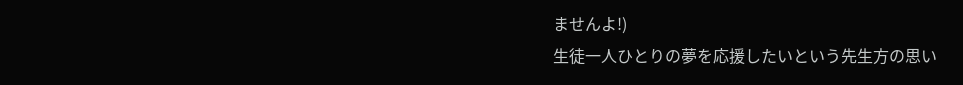ませんよ!)
生徒一人ひとりの夢を応援したいという先生方の思い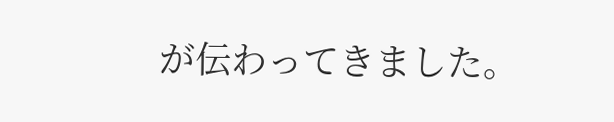が伝わってきました。